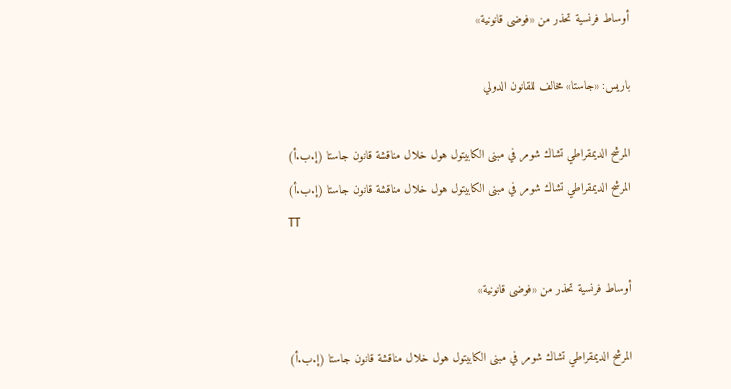أوساط فرنسية تحذر من «فوضى قانونية»

باريس: «جاستا» مخالف للقانون الدولي

المرشح الديمقراطي تشاك شومر في مبنى الكابيتول هول خلال مناقشة قانون جاستا (إ.ب.أ)
المرشح الديمقراطي تشاك شومر في مبنى الكابيتول هول خلال مناقشة قانون جاستا (إ.ب.أ)
TT

أوساط فرنسية تحذر من «فوضى قانونية»

المرشح الديمقراطي تشاك شومر في مبنى الكابيتول هول خلال مناقشة قانون جاستا (إ.ب.أ)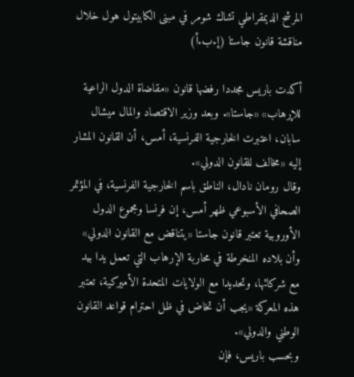المرشح الديمقراطي تشاك شومر في مبنى الكابيتول هول خلال مناقشة قانون جاستا (إ.ب.أ)

أكدت باريس مجددا رفضها قانون «مقاضاة الدول الراعية للإرهاب» «جاستا». وبعد وزير الاقتصاد والمال ميشال سابان، اعتبرت الخارجية الفرنسية، أمس، أن القانون المشار إليه «مخالف للقانون الدولي».
وقال رومان نادال، الناطق باسم الخارجية الفرنسية، في المؤتمر الصحافي الأسبوعي ظهر أمس، إن فرنسا ومجموع الدول الأوروبية تعتبر قانون جاستا «يتناقض مع القانون الدولي» وأن بلاده المنخرطة في محاربة الإرهاب التي تعمل يدا بيد مع شركائها، وتحديدا مع الولايات المتحدة الأميركية، تعتبر هذه المعركة «يجب أن تخاض في ظل احترام قواعد القانون الوطني والدولي».
وبحسب باريس، فإن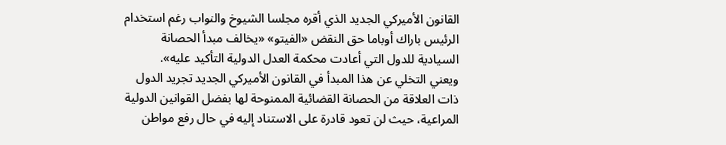القانون الأميركي الجديد الذي أقره مجلسا الشيوخ والنواب رغم استخدام الرئيس باراك أوباما حق النقض «الفيتو» «يخالف مبدأ الحصانة السيادية للدول التي أعادت محكمة العدل الدولية التأكيد عليه».
ويعني التخلي عن هذا المبدأ في القانون الأميركي الجديد تجريد الدول ذات العلاقة من الحصانة القضائية الممنوحة لها بفضل القوانين الدولية المراعية، حيث لن تعود قادرة على الاستناد إليه في حال رفع مواطن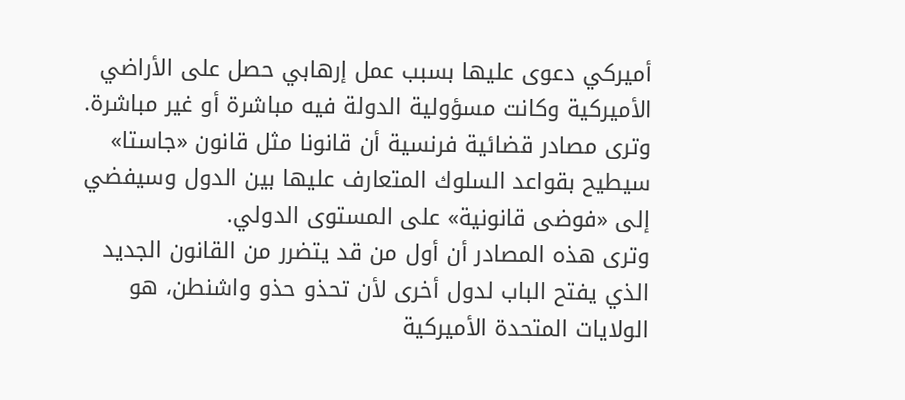أميركي دعوى عليها بسبب عمل إرهابي حصل على الأراضي الأميركية وكانت مسؤولية الدولة فيه مباشرة أو غير مباشرة.
وترى مصادر قضائية فرنسية أن قانونا مثل قانون «جاستا» سيطيح بقواعد السلوك المتعارف عليها بين الدول وسيفضي إلى «فوضى قانونية» على المستوى الدولي.
وترى هذه المصادر أن أول من قد يتضرر من القانون الجديد الذي يفتح الباب لدول أخرى لأن تحذو حذو واشنطن، هو الولايات المتحدة الأميركية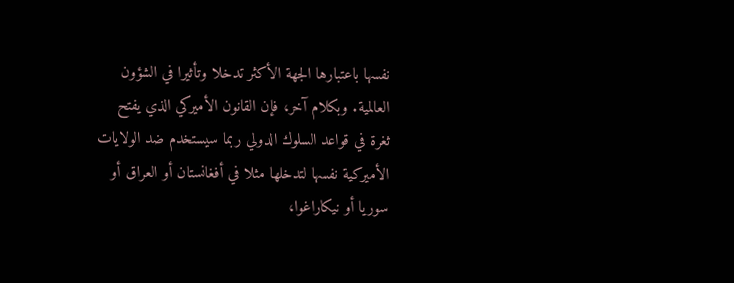نفسها باعتبارها الجهة الأكثر تدخلا وتأثيرا في الشؤون العالمية. وبكلام آخر، فإن القانون الأميركي الذي يفتح ثغرة في قواعد السلوك الدولي ربما سيستخدم ضد الولايات الأميركية نفسها لتدخلها مثلا في أفغانستان أو العراق أو سوريا أو نيكاراغوا،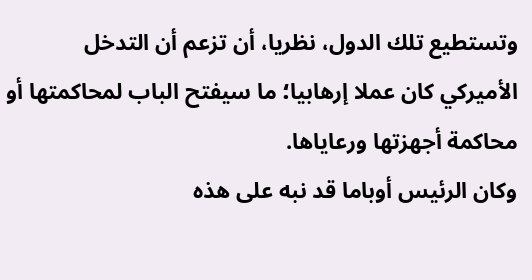وتستطيع تلك الدول، نظريا، أن تزعم أن التدخل الأميركي كان عملا إرهابيا؛ ما سيفتح الباب لمحاكمتها أو محاكمة أجهزتها ورعاياها.
وكان الرئيس أوباما قد نبه على هذه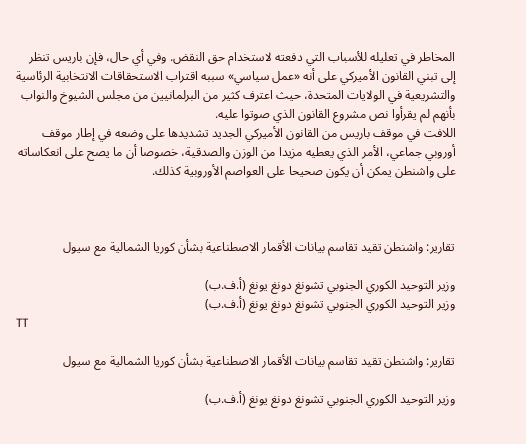المخاطر في تعليله للأسباب التي دفعته لاستخدام حق النقض. وفي أي حال، فإن باريس تنظر إلى تبني القانون الأميركي على أنه «عمل سياسي» سببه اقتراب الاستحقاقات الانتخابية الرئاسية والتشريعية في الولايات المتحدة، حيث اعترف كثير من البرلمانيين من مجلس الشيوخ والنواب بأنهم لم يقرأوا نص مشروع القانون الذي صوتوا عليه.
اللافت في موقف باريس من القانون الأميركي الجديد تشديدها على وضعه في إطار موقف أوروبي جماعي، الأمر الذي يعطيه مزيدا من الوزن والصدقية، خصوصا أن ما يصح على انعكاساته على واشنطن يمكن أن يكون صحيحا على العواصم الأوروبية كذلك.



تقارير: واشنطن تقيد تقاسم بيانات الأقمار الاصطناعية بشأن كوريا الشمالية مع سيول

وزير التوحيد الكوري الجنوبي تشونغ دونغ يونغ (أ.ف.ب)
وزير التوحيد الكوري الجنوبي تشونغ دونغ يونغ (أ.ف.ب)
TT

تقارير: واشنطن تقيد تقاسم بيانات الأقمار الاصطناعية بشأن كوريا الشمالية مع سيول

وزير التوحيد الكوري الجنوبي تشونغ دونغ يونغ (أ.ف.ب)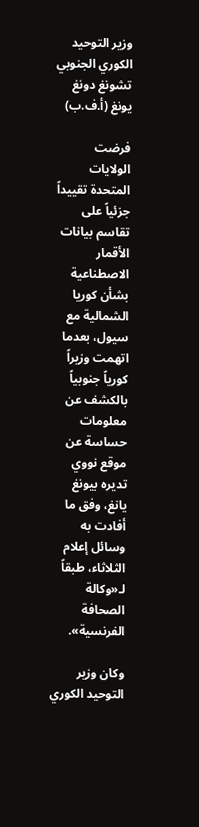وزير التوحيد الكوري الجنوبي تشونغ دونغ يونغ (أ.ف.ب)

فرضت الولايات المتحدة تقييداً جزئياً على تقاسم بيانات الأقمار الاصطناعية بشأن كوريا الشمالية مع سيول، بعدما اتهمت وزيراً كورياً جنوبياً بالكشف عن معلومات حساسة عن موقع نووي تديره بيونغ يانغ، وفق ما أفادت به وسائل إعلام الثلاثاء، طبقاً لـ«وكالة الصحافة الفرنسية».

وكان وزير التوحيد الكوري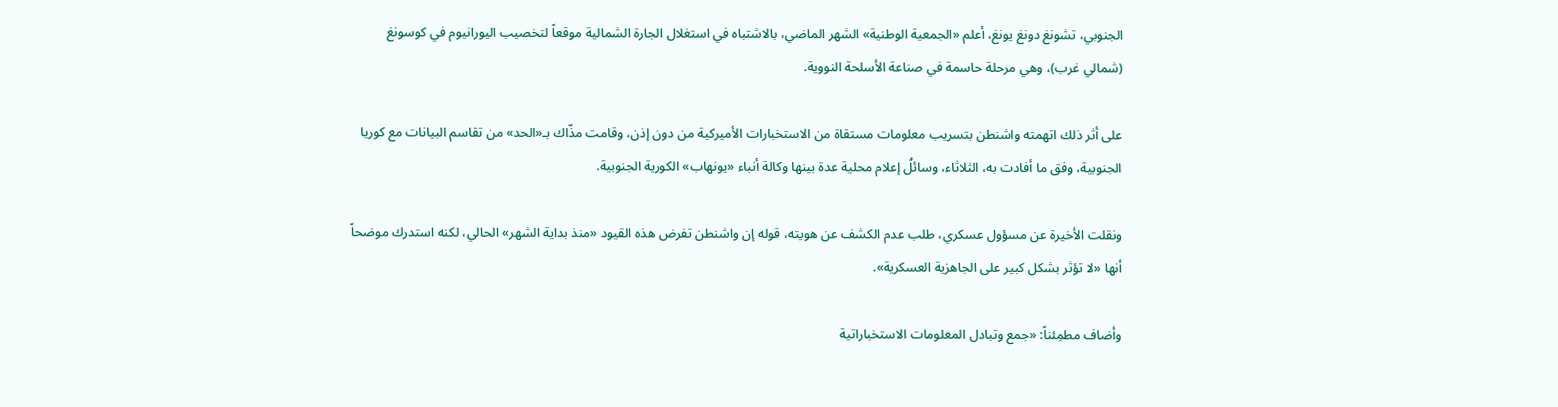الجنوبي، تشونغ دونغ يونغ، أعلم «الجمعية الوطنية» الشهر الماضي، بالاشتباه في استغلال الجارة الشمالية موقعاً لتخصيب اليورانيوم في كوسونغ (شمالي غرب)، وهي مرحلة حاسمة في صناعة الأسلحة النووية.

على أثر ذلك اتهمته واشنطن بتسريب معلومات مستقاة من الاستخبارات الأميركية من دون إذن، وقامت مذّاك بـ«الحد» من تقاسم البيانات مع كوريا الجنوبية، وفق ما أفادت به، الثلاثاء، وسائلُ إعلام محلية عدة بينها وكالة أنباء «يونهاب» الكورية الجنوبية.

ونقلت الأخيرة عن مسؤول عسكري، طلب عدم الكشف عن هويته، قوله إن واشنطن تفرض هذه القيود «منذ بداية الشهر» الحالي، لكنه استدرك موضحاً أنها «لا تؤثر بشكل كبير على الجاهزية العسكرية».

وأضاف مطمِئناً: «جمع وتبادل المعلومات الاستخباراتية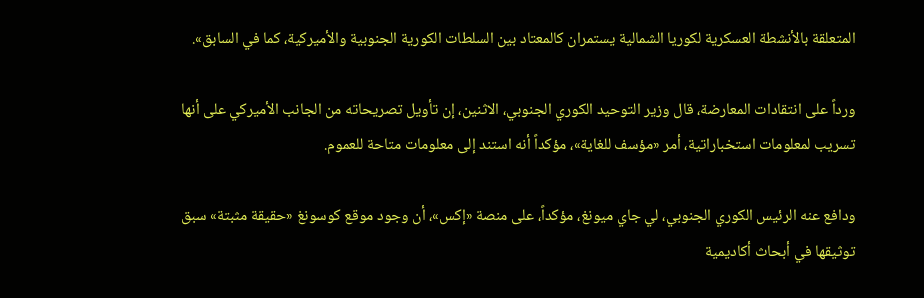المتعلقة بالأنشطة العسكرية لكوريا الشمالية يستمران كالمعتاد بين السلطات الكورية الجنوبية والأميركية، كما في السابق».

ورداً على انتقادات المعارضة، قال وزير التوحيد الكوري الجنوبي، الاثنين، إن تأويل تصريحاته من الجانب الأميركي على أنها تسريب لمعلومات استخباراتية، أمر «مؤسف للغاية»، مؤكداً أنه استند إلى معلومات متاحة للعموم.

ودافع عنه الرئيس الكوري الجنوبي، لي جاي ميونغ، مؤكداً، على منصة «إكس»، أن وجود موقع كوسونغ «حقيقة مثبتة» سبق توثيقها في أبحاث أكاديمية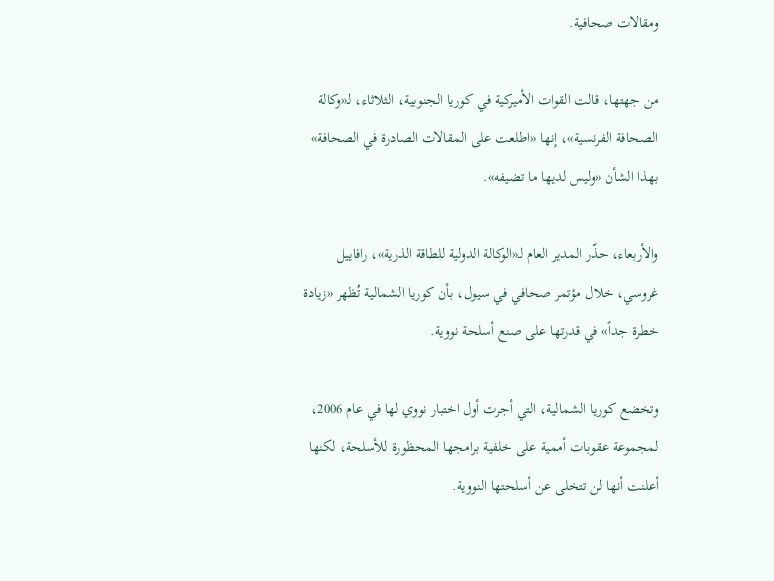ومقالات صحافية.

من جهتها، قالت القوات الأميركية في كوريا الجنوبية، الثلاثاء، لـ«وكالة الصحافة الفرنسية»، إنها «اطلعت على المقالات الصادرة في الصحافة» بهذا الشأن «وليس لديها ما تضيفه».

والأربعاء، حذّر المدير العام لـ«الوكالة الدولية للطاقة الذرية»، رافاييل غروسي، خلال مؤتمر صحافي في سيول، بأن كوريا الشمالية تُظهر «زيادة خطرة جداً» في قدرتها على صنع أسلحة نووية.

وتخضع كوريا الشمالية، التي أجرت أول اختبار نووي لها في عام 2006، لمجموعة عقوبات أممية على خلفية برامجها المحظورة للأسلحة، لكنها أعلنت أنها لن تتخلى عن أسلحتها النووية.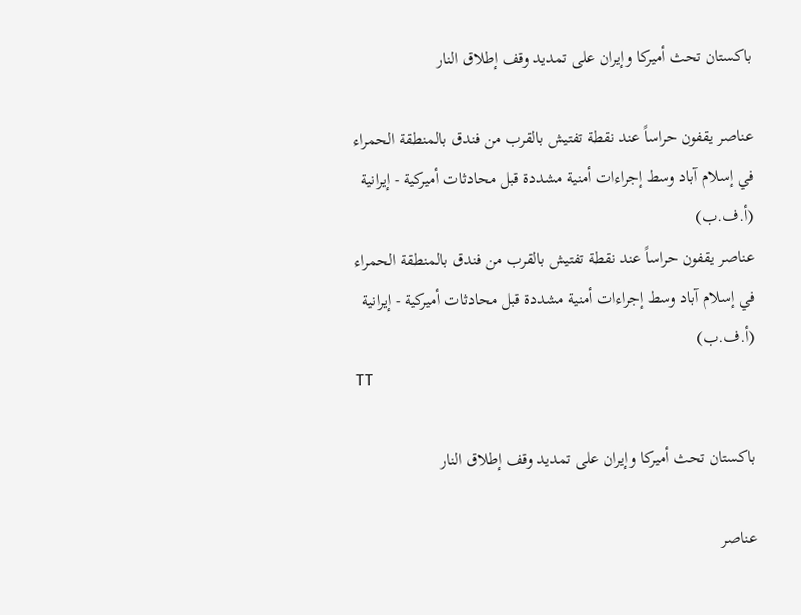باكستان تحث أميركا وإيران على تمديد وقف إطلاق النار

عناصر يقفون حراساً عند نقطة تفتيش بالقرب من فندق بالمنطقة الحمراء في إسلام آباد وسط إجراءات أمنية مشددة قبل محادثات أميركية - إيرانية (أ.ف.ب)
عناصر يقفون حراساً عند نقطة تفتيش بالقرب من فندق بالمنطقة الحمراء في إسلام آباد وسط إجراءات أمنية مشددة قبل محادثات أميركية - إيرانية (أ.ف.ب)
TT

باكستان تحث أميركا وإيران على تمديد وقف إطلاق النار

عناصر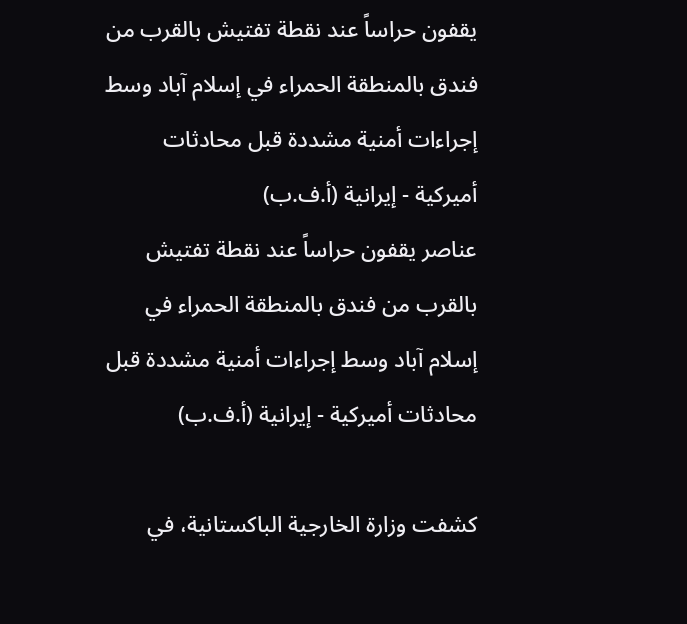يقفون حراساً عند نقطة تفتيش بالقرب من فندق بالمنطقة الحمراء في إسلام آباد وسط إجراءات أمنية مشددة قبل محادثات أميركية - إيرانية (أ.ف.ب)
عناصر يقفون حراساً عند نقطة تفتيش بالقرب من فندق بالمنطقة الحمراء في إسلام آباد وسط إجراءات أمنية مشددة قبل محادثات أميركية - إيرانية (أ.ف.ب)

كشفت وزارة الخارجية الباكستانية، في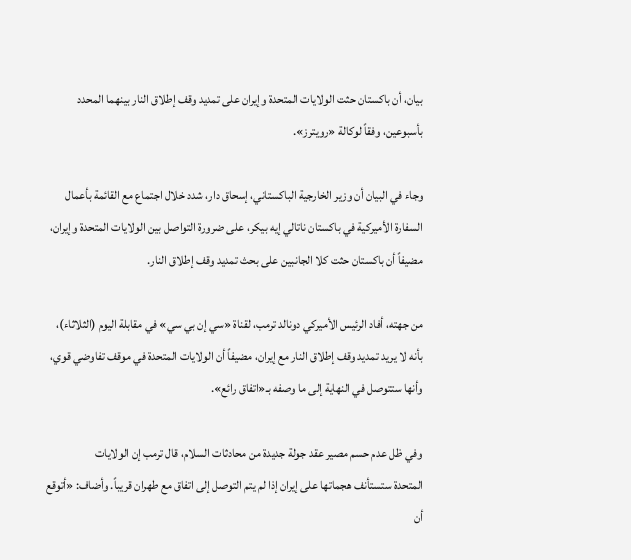بيان، أن باكستان حثت الولايات المتحدة وإيران ‌على تمديد وقف ‌إطلاق النار ‌بينهما المحدد بأسبوعين، وفقاً لوكالة «رويترز».

وجاء في البيان أن وزير الخارجية الباكستاني، إسحاق دار، شدد خلال اجتماع مع ‌القائمة ‌بأعمال السفارة ‌الأميركية في ‌باكستان ناتالي إيه بيكر، على ضرورة التواصل بين ‌الولايات المتحدة وإيران، مضيفاً أن باكستان حثت كلا الجانبين على بحث تمديد وقف إطلاق النار.

من جهته، أفاد الرئيس الأميركي دونالد ترمب، لقناة «سي إن بي سي» في مقابلة اليوم (الثلاثاء)، بأنه لا يريد تمديد وقف إطلاق النار مع إيران، مضيفاً أن ‌الولايات المتحدة في ‌موقف تفاوضي ‌قوي، وأنها ستتوصل في النهاية إلى ما وصفه بـ«اتفاق رائع».

وفي ظل ‌عدم حسم مصير ‌عقد جولة جديدة من محادثات السلام، قال ترمب إن الولايات المتحدة ‌ستستأنف هجماتها على إيران إذا لم يتم التوصل إلى اتفاق مع طهران قريباً. وأضاف: «أتوقع أن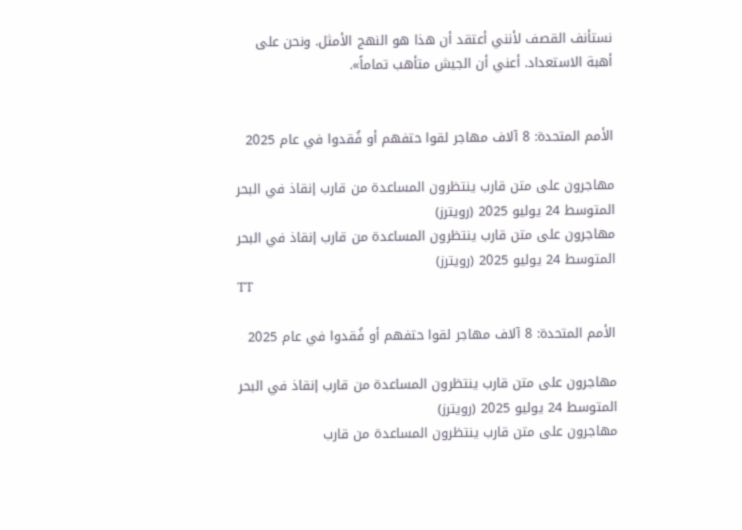نستأنف القصف لأنني أعتقد أن هذا هو النهج الأمثل. ونحن على أهبة الاستعداد. أعني أن الجيش متأهب تماماً».


الأمم المتحدة: 8 آلاف مهاجر لقوا حتفهم أو فُقدوا في عام 2025

مهاجرون على متن قارب ينتظرون المساعدة من قارب إنقاذ في البحر المتوسط 24 يوليو 2025 (رويترز)
مهاجرون على متن قارب ينتظرون المساعدة من قارب إنقاذ في البحر المتوسط 24 يوليو 2025 (رويترز)
TT

الأمم المتحدة: 8 آلاف مهاجر لقوا حتفهم أو فُقدوا في عام 2025

مهاجرون على متن قارب ينتظرون المساعدة من قارب إنقاذ في البحر المتوسط 24 يوليو 2025 (رويترز)
مهاجرون على متن قارب ينتظرون المساعدة من قارب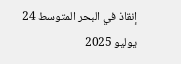إنقاذ في البحر المتوسط 24 يوليو 2025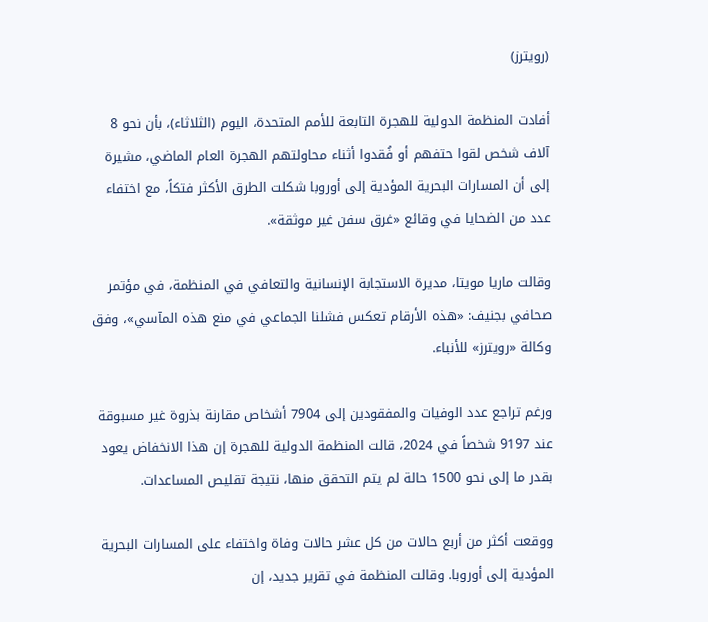(رويترز)

أفادت المنظمة الدولية للهجرة التابعة للأمم المتحدة، اليوم (الثلاثاء)، بأن نحو 8 آلاف شخص لقوا حتفهم أو فُقدوا أثناء محاولتهم الهجرة العام الماضي، مشيرة إلى أن المسارات البحرية المؤدية إلى أوروبا شكلت الطرق الأكثر فتكاً، مع اختفاء عدد من الضحايا في وقائع «غرق سفن غير موثقة».

وقالت ماريا مويتا، مديرة الاستجابة الإنسانية والتعافي في المنظمة، في مؤتمر صحافي بجنيف: «هذه الأرقام تعكس فشلنا الجماعي في منع هذه المآسي»، وفق وكالة «رويترز» للأنباء.

ورغم تراجع عدد الوفيات والمفقودين إلى 7904 أشخاص مقارنة بذروة غير مسبوقة عند 9197 شخصاً في 2024، قالت المنظمة الدولية للهجرة إن هذا الانخفاض يعود بقدر ما إلى نحو 1500 حالة لم يتم التحقق منها، نتيجة تقليص المساعدات.

ووقعت أكثر من أربع حالات من كل عشر حالات وفاة واختفاء على المسارات البحرية المؤدية إلى أوروبا. وقالت المنظمة في تقرير جديد، إن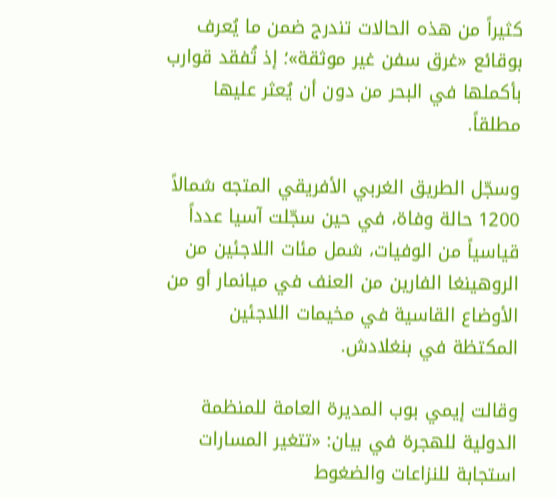كثيراً من هذه الحالات تندرج ضمن ما يُعرف بوقائع «غرق سفن غير موثقة»؛ إذ تُفقد قوارب بأكملها في البحر من دون أن يُعثر عليها مطلقاً.

وسجّل الطريق الغربي الأفريقي المتجه شمالاً 1200 حالة وفاة، في حين سجّلت آسيا عدداً قياسياً من الوفيات، شمل مئات اللاجئين من الروهينغا الفارين من العنف في ميانمار أو من الأوضاع القاسية في مخيمات اللاجئين المكتظة في بنغلادش.

وقالت إيمي بوب المديرة العامة للمنظمة الدولية للهجرة في بيان: «تتغير المسارات استجابة للنزاعات والضغوط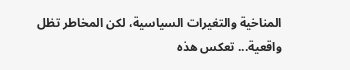المناخية والتغيرات السياسية، لكن المخاطر تظل واقعية... تعكس هذه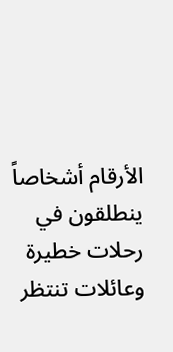الأرقام أشخاصاً ينطلقون في رحلات خطيرة وعائلات تنتظر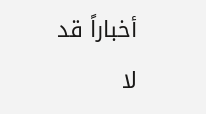أخباراً قد لا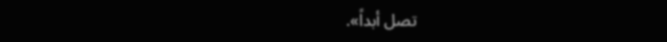تصل أبداً».